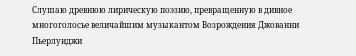Слушаю древнюю лирическую поэзию, превращенную в дивное многоголосье величайшим музыкантом Возрождения Джованни Пьерлуиджи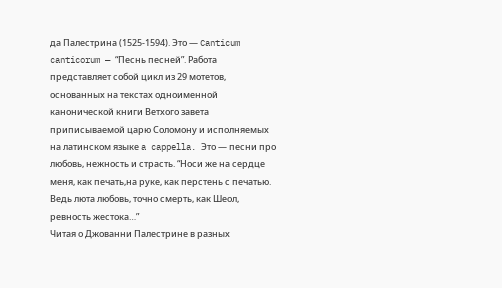да Палестрина (1525-1594). Это — Canticum canticorum — “Песнь песней”. Работа представляет собой цикл из 29 мотетов, основанных на текстах одноименной канонической книги Ветхого завета приписываемой царю Соломону и исполняемых на латинском языке a cappella. Это — песни про любовь, нежность и страсть. “Носи же на сердце меня, как печать,на руке, как перстень с печатью. Ведь люта любовь, точно смерть, как Шеол, ревность жестока…”
Читая о Джованни Палестрине в разных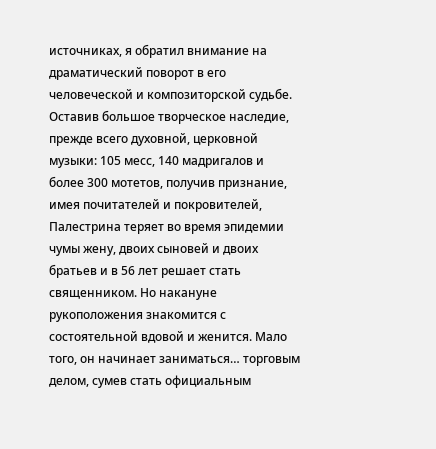источниках, я обратил внимание на драматический поворот в его человеческой и композиторской судьбе. Оставив большое творческое наследие, прежде всего духовной, церковной музыки: 105 месс, 140 мадригалов и более 300 мотетов, получив признание, имея почитателей и покровителей, Палестрина теряет во время эпидемии чумы жену, двоих сыновей и двоих братьев и в 56 лет решает стать священником. Но накануне рукоположения знакомится с состоятельной вдовой и женится. Мало того, он начинает заниматься… торговым делом, сумев стать официальным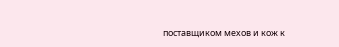поставщиком мехов и кож к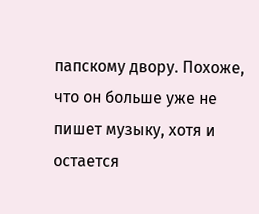папскому двору. Похоже, что он больше уже не пишет музыку, хотя и остается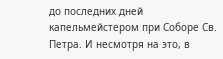до последних дней капельмейстером при Соборе Св. Петра. И несмотря на это, в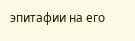эпитафии на его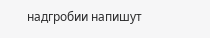надгробии напишут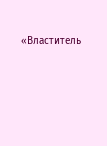«Властитель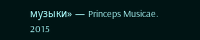музыки» — Princeps Musicae.
2015